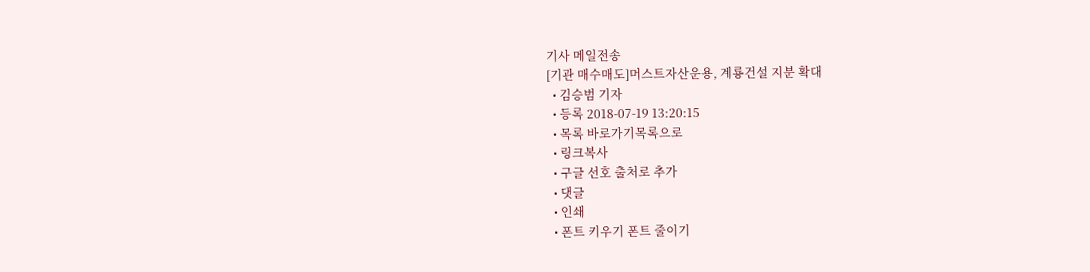기사 메일전송
[기관 매수매도]머스트자산운용, 계룡건설 지분 확대
  • 김승범 기자
  • 등록 2018-07-19 13:20:15
  • 목록 바로가기목록으로
  • 링크복사
  • 구글 선호 출처로 추가
  • 댓글
  • 인쇄
  • 폰트 키우기 폰트 줄이기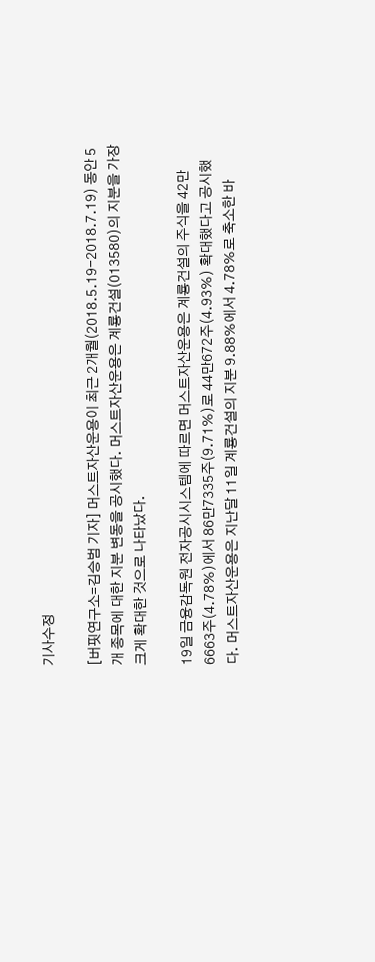기사수정

[버핏연구소=김승범 기자] 머스트자산운용이 최근 2개월(2018.5.19-2018.7.19) 동안 5개 종목에 대한 지분 변동을 공시했다. 머스트자산운용은 계룡건설(013580)의 지분을 가장 크게 확대한 것으로 나타났다.

19일 금융감독원 전자공시시스템에 따르면 머스트자산운용은 계룡건설의 주식을 42만6663주(4.78%)에서 86만7335주(9.71%)로 44만672주(4.93%) 확대했다고 공시했다. 머스트자산운용은 지난달 11일 계룡건설의 지분 9.88%에서 4.78%로 축소한 바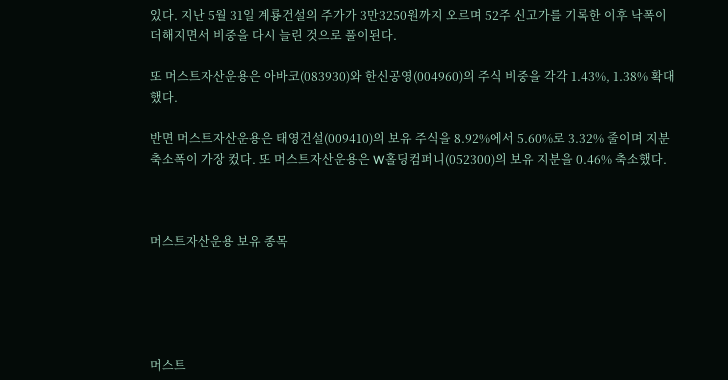있다. 지난 5월 31일 계룡건설의 주가가 3만3250원까지 오르며 52주 신고가를 기록한 이후 낙폭이 더해지면서 비중을 다시 늘린 것으로 풀이된다.

또 머스트자산운용은 아바코(083930)와 한신공영(004960)의 주식 비중을 각각 1.43%, 1.38% 확대했다.

반면 머스트자산운용은 태영건설(009410)의 보유 주식을 8.92%에서 5.60%로 3.32% 줄이며 지분 축소폭이 가장 컸다. 또 머스트자산운용은 W홀딩컴퍼니(052300)의 보유 지분을 0.46% 축소했다.



머스트자산운용 보유 종목





머스트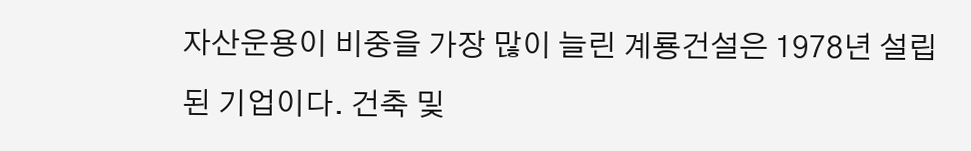자산운용이 비중을 가장 많이 늘린 계룡건설은 1978년 설립된 기업이다. 건축 및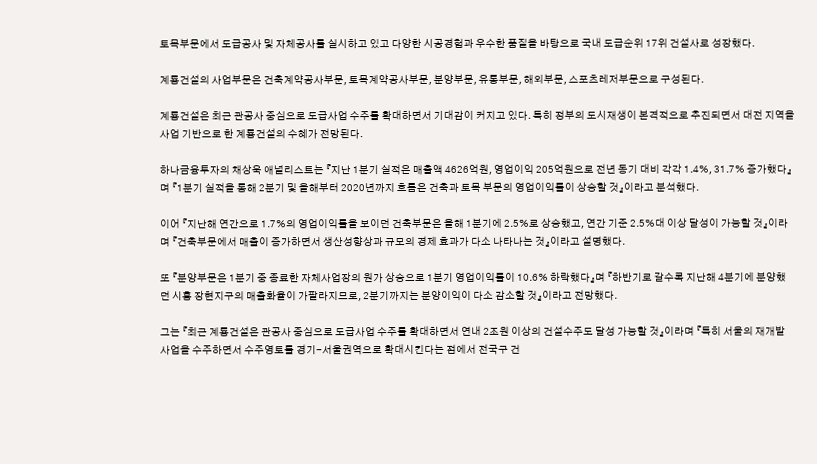토목부문에서 도급공사 및 자체공사를 실시하고 있고 다양한 시공경험과 우수한 품질을 바탕으로 국내 도급순위 17위 건설사로 성장했다.

계룡건설의 사업부문은 건축계약공사부문, 토목계약공사부문, 분양부문, 유통부문, 해외부문, 스포츠레저부문으로 구성된다.

계룡건설은 최근 관공사 중심으로 도급사업 수주를 확대하면서 기대감이 커지고 있다. 특히 정부의 도시재생이 본격적으로 추진되면서 대전 지역을 사업 기반으로 한 계룡건설의 수혜가 전망된다.

하나금융투자의 채상욱 애널리스트는 『지난 1분기 실적은 매출액 4626억원, 영업이익 205억원으로 전년 동기 대비 각각 1.4%, 31.7% 증가했다』며 『1분기 실적을 통해 2분기 및 올해부터 2020년까지 흐름은 건축과 토목 부문의 영업이익률이 상승할 것』이라고 분석했다.

이어 『지난해 연간으로 1.7%의 영업이익률을 보이던 건축부문은 올해 1분기에 2.5%로 상승했고, 연간 기준 2.5%대 이상 달성이 가능할 것』이라며 『건축부문에서 매출이 증가하면서 생산성향상과 규모의 경제 효과가 다소 나타나는 것』이라고 설명했다.

또 『분양부문은 1분기 중 종료한 자체사업장의 원가 상승으로 1분기 영업이익률이 10.6% 하락했다』며 『하반기로 갈수록 지난해 4분기에 분양했던 시흥 장현지구의 매출화율이 가팔라지므로, 2분기까지는 분양이익이 다소 감소할 것』이라고 전망했다.

그는 『최근 계룡건설은 관공사 중심으로 도급사업 수주를 확대하면서 연내 2조원 이상의 건설수주도 달성 가능할 것』이라며 『특히 서울의 재개발 사업을 수주하면서 수주영토를 경기-서울권역으로 확대시킨다는 점에서 전국구 건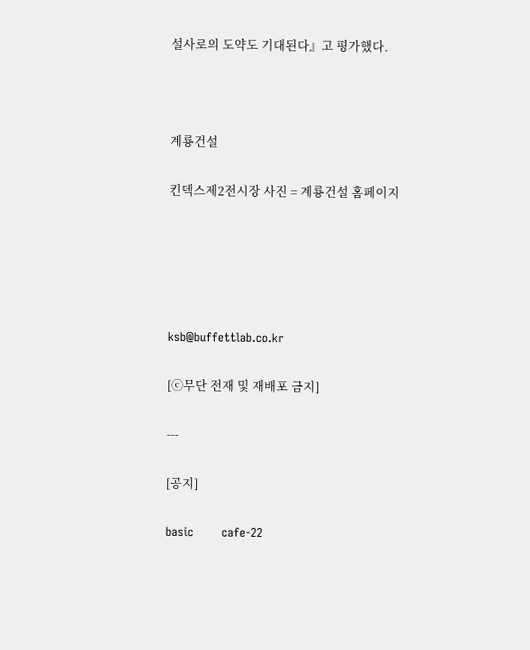설사로의 도약도 기대된다』고 평가했다.



계룡건설

킨덱스제2전시장 사진 = 계룡건설 홈페이지





ksb@buffettlab.co.kr

[ⓒ무단 전재 및 재배포 금지]

---

[공지]

basic       cafe-22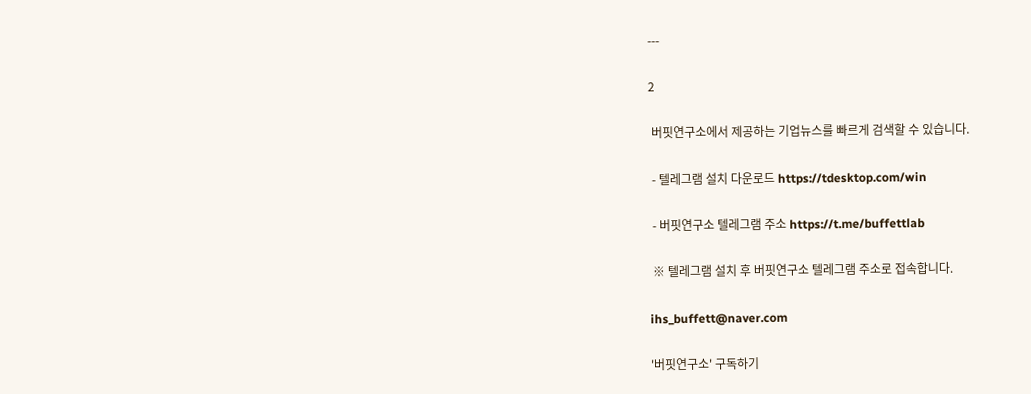---

2

 버핏연구소에서 제공하는 기업뉴스를 빠르게 검색할 수 있습니다.

 - 텔레그램 설치 다운로드 https://tdesktop.com/win

 - 버핏연구소 텔레그램 주소 https://t.me/buffettlab

 ※ 텔레그램 설치 후 버핏연구소 텔레그램 주소로 접속합니다.

ihs_buffett@naver.com

'버핏연구소' 구독하기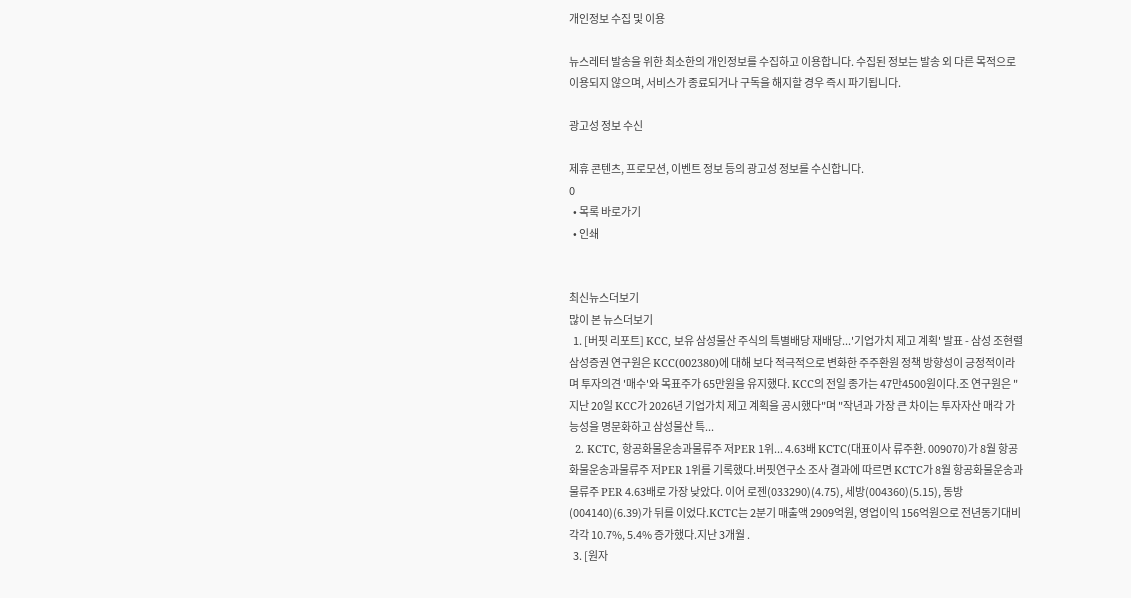개인정보 수집 및 이용

뉴스레터 발송을 위한 최소한의 개인정보를 수집하고 이용합니다. 수집된 정보는 발송 외 다른 목적으로 이용되지 않으며, 서비스가 종료되거나 구독을 해지할 경우 즉시 파기됩니다.

광고성 정보 수신

제휴 콘텐츠, 프로모션, 이벤트 정보 등의 광고성 정보를 수신합니다.
0
  • 목록 바로가기
  • 인쇄


최신뉴스더보기
많이 본 뉴스더보기
  1. [버핏 리포트] KCC, 보유 삼성물산 주식의 특별배당 재배당...'기업가치 제고 계획' 발표 - 삼성 조현렬 삼성증권 연구원은 KCC(002380)에 대해 보다 적극적으로 변화한 주주환원 정책 방향성이 긍정적이라며 투자의견 '매수'와 목표주가 65만원을 유지했다. KCC의 전일 종가는 47만4500원이다.조 연구원은 "지난 20일 KCC가 2026년 기업가치 제고 계획을 공시했다"며 "작년과 가장 큰 차이는 투자자산 매각 가능성을 명문화하고 삼성물산 특...
  2. KCTC, 항공화물운송과물류주 저PER 1위... 4.63배 KCTC(대표이사 류주환. 009070)가 8월 항공화물운송과물류주 저PER 1위를 기록했다.버핏연구소 조사 결과에 따르면 KCTC가 8월 항공화물운송과물류주 PER 4.63배로 가장 낮았다. 이어 로젠(033290)(4.75), 세방(004360)(5.15), 동방(004140)(6.39)가 뒤를 이었다.KCTC는 2분기 매출액 2909억원, 영업이익 156억원으로 전년동기대비 각각 10.7%, 5.4% 증가했다.지난 3개월 .
  3. [원자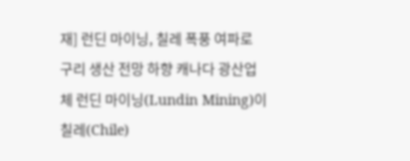재] 런딘 마이닝, 칠레 폭풍 여파로 구리 생산 전망 하향 캐나다 광산업체 런딘 마이닝(Lundin Mining)이 칠레(Chile)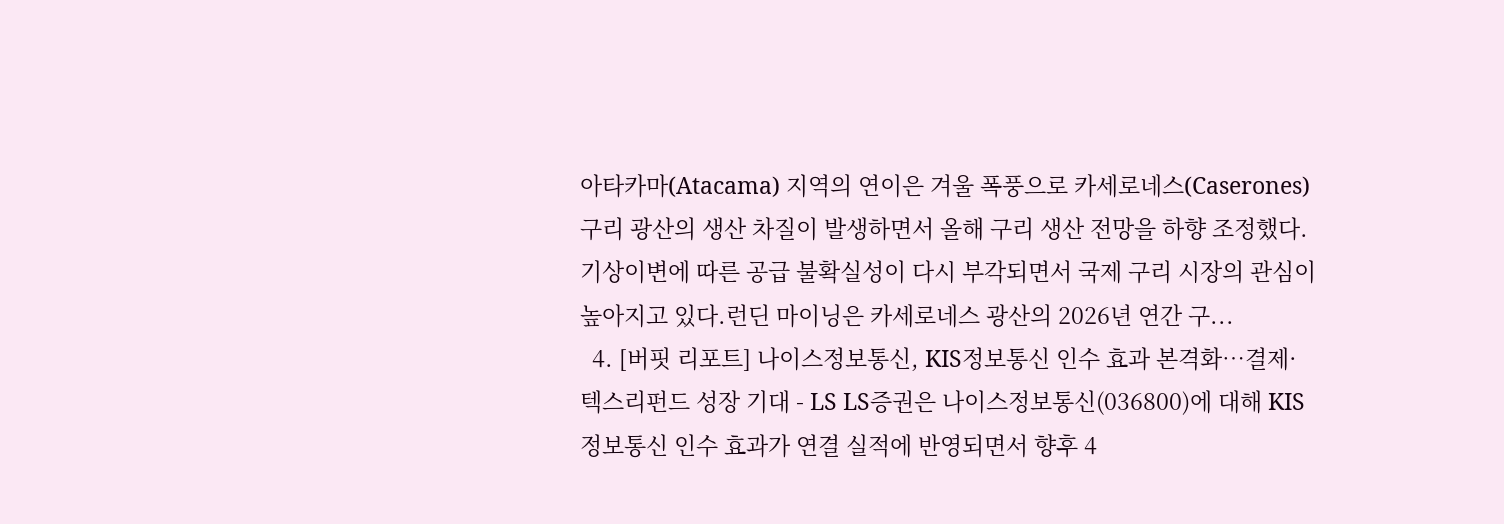아타카마(Atacama) 지역의 연이은 겨울 폭풍으로 카세로네스(Caserones) 구리 광산의 생산 차질이 발생하면서 올해 구리 생산 전망을 하향 조정했다. 기상이변에 따른 공급 불확실성이 다시 부각되면서 국제 구리 시장의 관심이 높아지고 있다.런딘 마이닝은 카세로네스 광산의 2026년 연간 구...
  4. [버핏 리포트] 나이스정보통신, KIS정보통신 인수 효과 본격화…결제·텍스리펀드 성장 기대 - LS LS증권은 나이스정보통신(036800)에 대해 KIS정보통신 인수 효과가 연결 실적에 반영되면서 향후 4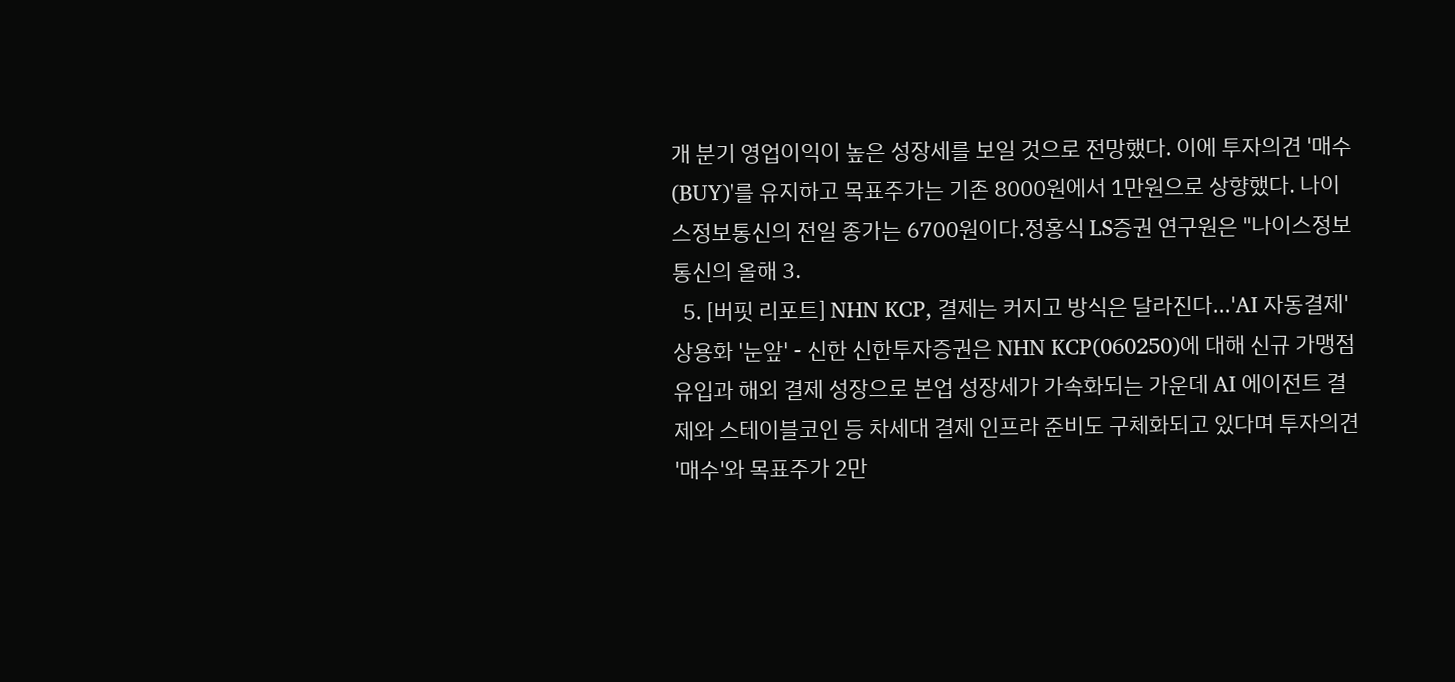개 분기 영업이익이 높은 성장세를 보일 것으로 전망했다. 이에 투자의견 '매수(BUY)'를 유지하고 목표주가는 기존 8000원에서 1만원으로 상향했다. 나이스정보통신의 전일 종가는 6700원이다.정홍식 LS증권 연구원은 "나이스정보통신의 올해 3.
  5. [버핏 리포트] NHN KCP, 결제는 커지고 방식은 달라진다...'AI 자동결제' 상용화 '눈앞' - 신한 신한투자증권은 NHN KCP(060250)에 대해 신규 가맹점 유입과 해외 결제 성장으로 본업 성장세가 가속화되는 가운데 AI 에이전트 결제와 스테이블코인 등 차세대 결제 인프라 준비도 구체화되고 있다며 투자의견 '매수'와 목표주가 2만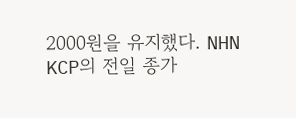2000원을 유지했다. NHN KCP의 전일 종가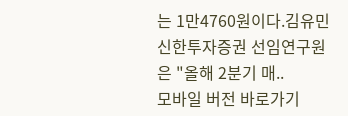는 1만4760원이다.김유민 신한투자증권 선임연구원은 "올해 2분기 매..
모바일 버전 바로가기